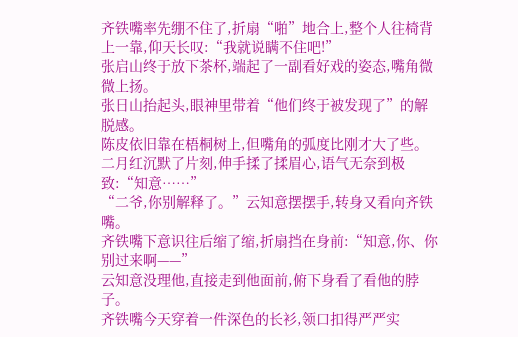齐铁嘴率先绷不住了,折扇“啪”地合上,整个人往椅背上一靠,仰天长叹:“我就说瞒不住吧!”
张启山终于放下茶杯,端起了一副看好戏的姿态,嘴角微微上扬。
张日山抬起头,眼神里带着“他们终于被发现了”的解脱感。
陈皮依旧靠在梧桐树上,但嘴角的弧度比刚才大了些。
二月红沉默了片刻,伸手揉了揉眉心,语气无奈到极致:“知意……”
“二爷,你别解释了。”云知意摆摆手,转身又看向齐铁嘴。
齐铁嘴下意识往后缩了缩,折扇挡在身前:“知意,你、你别过来啊——”
云知意没理他,直接走到他面前,俯下身看了看他的脖子。
齐铁嘴今天穿着一件深色的长衫,领口扣得严严实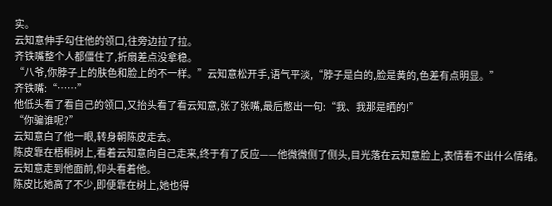实。
云知意伸手勾住他的领口,往旁边拉了拉。
齐铁嘴整个人都僵住了,折扇差点没拿稳。
“八爷,你脖子上的肤色和脸上的不一样。”云知意松开手,语气平淡,“脖子是白的,脸是黄的,色差有点明显。”
齐铁嘴:“……”
他低头看了看自己的领口,又抬头看了看云知意,张了张嘴,最后憋出一句:“我、我那是晒的!”
“你骗谁呢?”
云知意白了他一眼,转身朝陈皮走去。
陈皮靠在梧桐树上,看着云知意向自己走来,终于有了反应——他微微侧了侧头,目光落在云知意脸上,表情看不出什么情绪。
云知意走到他面前,仰头看着他。
陈皮比她高了不少,即便靠在树上,她也得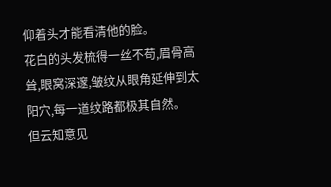仰着头才能看清他的脸。
花白的头发梳得一丝不苟,眉骨高耸,眼窝深邃,皱纹从眼角延伸到太阳穴,每一道纹路都极其自然。
但云知意见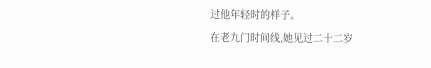过他年轻时的样子。
在老九门时间线,她见过二十二岁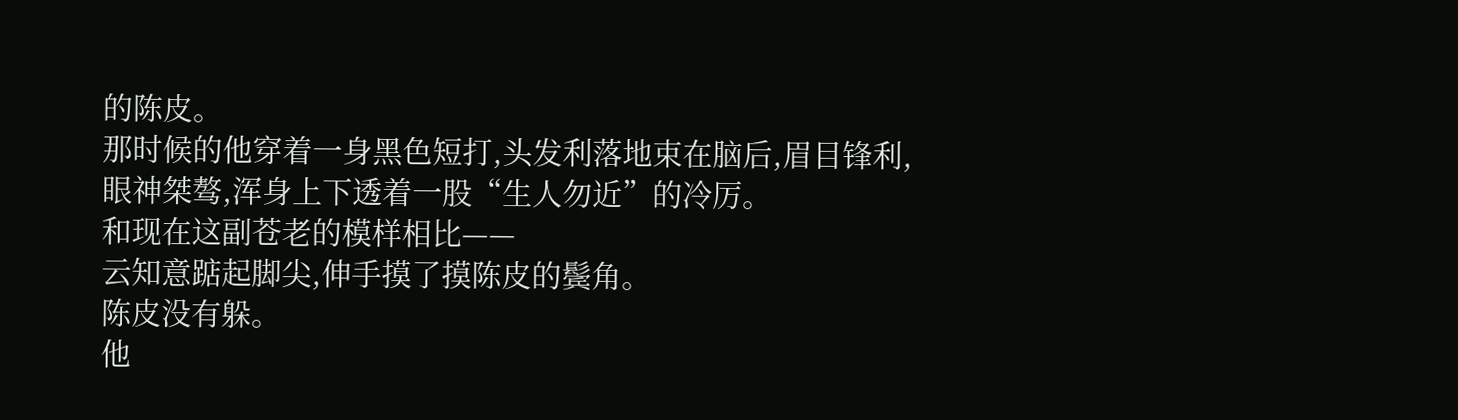的陈皮。
那时候的他穿着一身黑色短打,头发利落地束在脑后,眉目锋利,眼神桀骜,浑身上下透着一股“生人勿近”的冷厉。
和现在这副苍老的模样相比——
云知意踮起脚尖,伸手摸了摸陈皮的鬓角。
陈皮没有躲。
他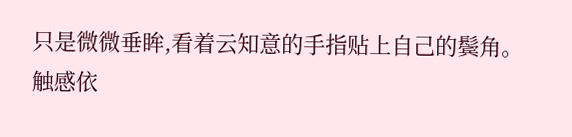只是微微垂眸,看着云知意的手指贴上自己的鬓角。
触感依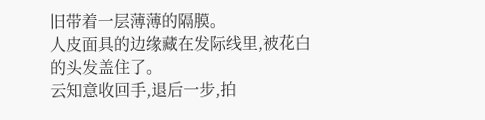旧带着一层薄薄的隔膜。
人皮面具的边缘藏在发际线里,被花白的头发盖住了。
云知意收回手,退后一步,拍